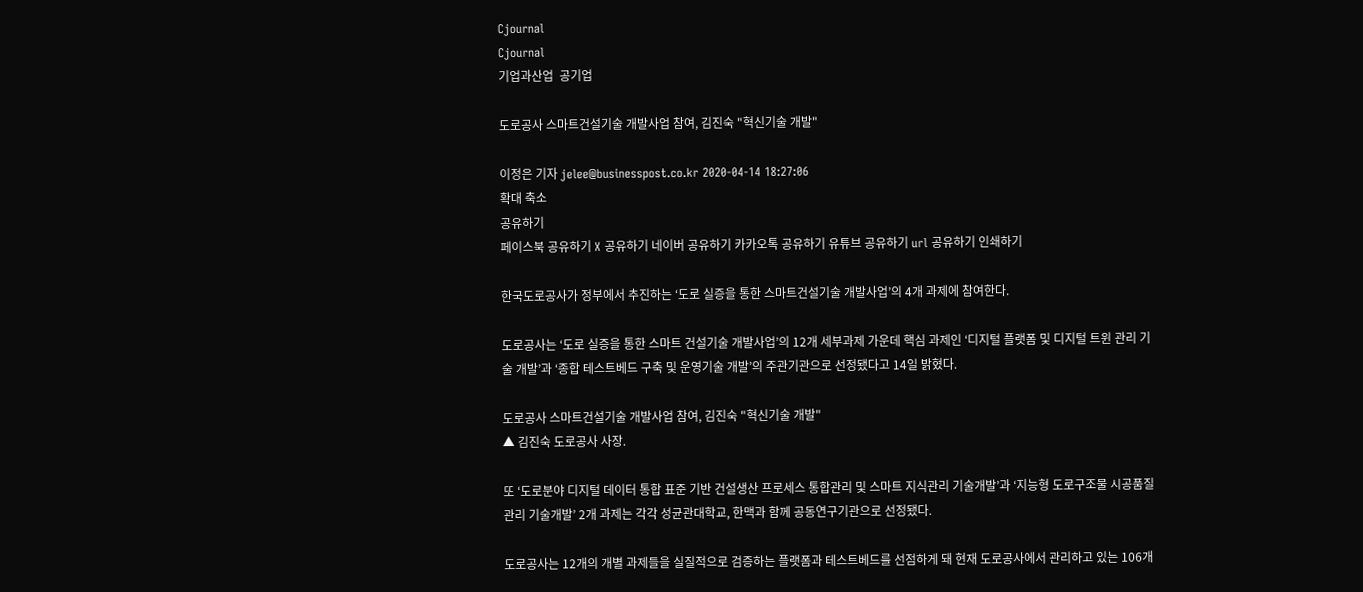Cjournal
Cjournal
기업과산업  공기업

도로공사 스마트건설기술 개발사업 참여, 김진숙 "혁신기술 개발"

이정은 기자 jelee@businesspost.co.kr 2020-04-14 18:27:06
확대 축소
공유하기
페이스북 공유하기 X 공유하기 네이버 공유하기 카카오톡 공유하기 유튜브 공유하기 url 공유하기 인쇄하기

한국도로공사가 정부에서 추진하는 ‘도로 실증을 통한 스마트건설기술 개발사업’의 4개 과제에 참여한다.

도로공사는 ‘도로 실증을 통한 스마트 건설기술 개발사업’의 12개 세부과제 가운데 핵심 과제인 ‘디지털 플랫폼 및 디지털 트윈 관리 기술 개발’과 ‘종합 테스트베드 구축 및 운영기술 개발’의 주관기관으로 선정됐다고 14일 밝혔다.

도로공사 스마트건설기술 개발사업 참여, 김진숙 "혁신기술 개발"
▲ 김진숙 도로공사 사장.

또 ‘도로분야 디지털 데이터 통합 표준 기반 건설생산 프로세스 통합관리 및 스마트 지식관리 기술개발’과 ‘지능형 도로구조물 시공품질 관리 기술개발’ 2개 과제는 각각 성균관대학교, 한맥과 함께 공동연구기관으로 선정됐다.

도로공사는 12개의 개별 과제들을 실질적으로 검증하는 플랫폼과 테스트베드를 선점하게 돼 현재 도로공사에서 관리하고 있는 106개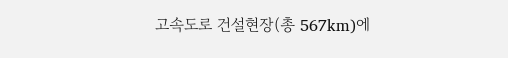고속도로 건설현장(총 567km)에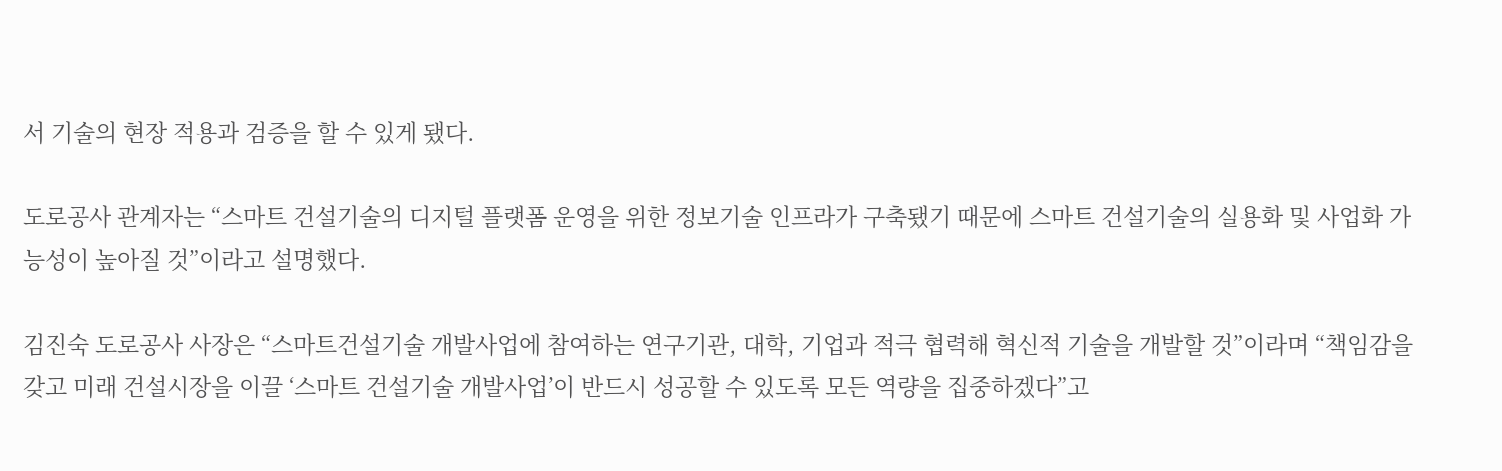서 기술의 현장 적용과 검증을 할 수 있게 됐다.

도로공사 관계자는 “스마트 건설기술의 디지털 플랫폼 운영을 위한 정보기술 인프라가 구축됐기 때문에 스마트 건설기술의 실용화 및 사업화 가능성이 높아질 것”이라고 설명했다.

김진숙 도로공사 사장은 “스마트건설기술 개발사업에 참여하는 연구기관, 대학, 기업과 적극 협력해 혁신적 기술을 개발할 것”이라며 “책임감을 갖고 미래 건설시장을 이끌 ‘스마트 건설기술 개발사업’이 반드시 성공할 수 있도록 모든 역량을 집중하겠다”고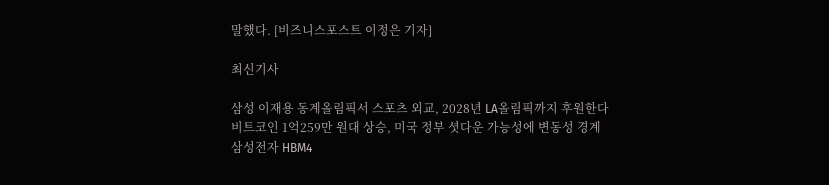말했다. [비즈니스포스트 이정은 기자]

최신기사

삼성 이재용 동계올림픽서 스포츠 외교, 2028년 LA올림픽까지 후원한다
비트코인 1억259만 원대 상승, 미국 정부 셧다운 가능성에 변동성 경계
삼성전자 HBM4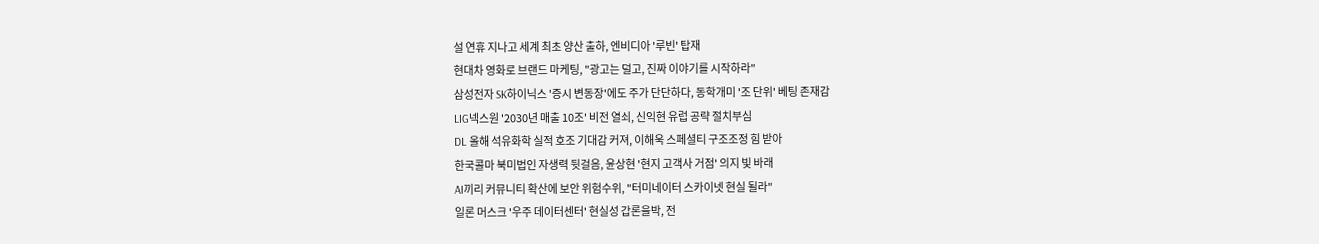설 연휴 지나고 세계 최초 양산 출하, 엔비디아 '루빈' 탑재
현대차 영화로 브랜드 마케팅, "광고는 덜고, 진짜 이야기를 시작하라"
삼성전자 SK하이닉스 '증시 변동장'에도 주가 단단하다, 동학개미 '조 단위' 베팅 존재감
LIG넥스원 '2030년 매출 10조' 비전 열쇠, 신익현 유럽 공략 절치부심
DL 올해 석유화학 실적 호조 기대감 커져, 이해욱 스페셜티 구조조정 힘 받아
한국콜마 북미법인 자생력 뒷걸음, 윤상현 '현지 고객사 거점' 의지 빛 바래
AI끼리 커뮤니티 확산에 보안 위험수위, "터미네이터 스카이넷 현실 될라"
일론 머스크 '우주 데이터센터' 현실성 갑론을박, 전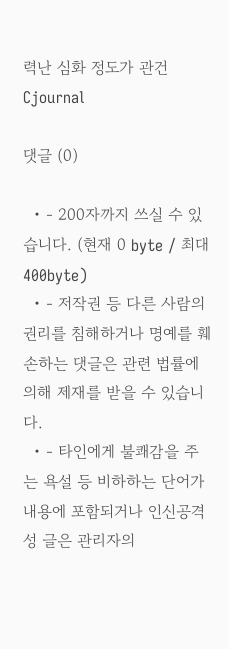력난 심화 정도가 관건
Cjournal

댓글 (0)

  • - 200자까지 쓰실 수 있습니다. (현재 0 byte / 최대 400byte)
  • - 저작권 등 다른 사람의 권리를 침해하거나 명예를 훼손하는 댓글은 관련 법률에 의해 제재를 받을 수 있습니다.
  • - 타인에게 불쾌감을 주는 욕설 등 비하하는 단어가 내용에 포함되거나 인신공격성 글은 관리자의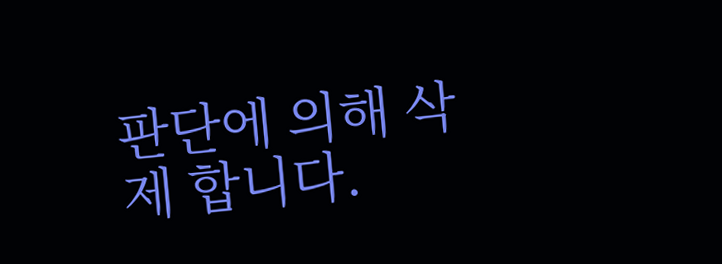판단에 의해 삭제 합니다.